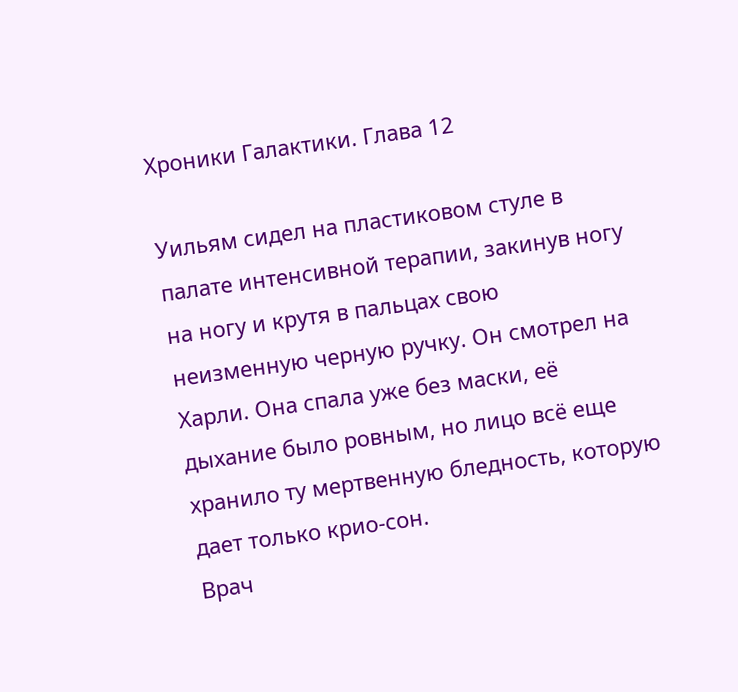Хроники Галактики. Глава 12

Уильям сидел на пластиковом стуле в палате интенсивной терапии, закинув ногу на ногу и крутя в пальцах свою неизменную черную ручку. Он смотрел на Харли. Она спала уже без маски, её дыхание было ровным, но лицо всё еще хранило ту мертвенную бледность, которую дает только крио-сон.
Врач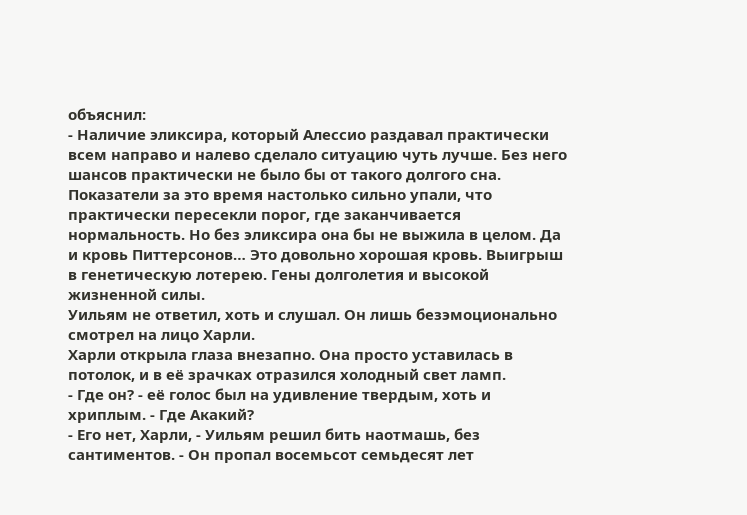объяснил:
- Наличие эликсира, который Алессио раздавал практически всем направо и налево сделало ситуацию чуть лучше. Без него шансов практически не было бы от такого долгого сна. Показатели за это время настолько сильно упали, что практически пересекли порог, где заканчивается нормальность. Но без эликсира она бы не выжила в целом. Да и кровь Питтерсонов… Это довольно хорошая кровь. Выигрыш в генетическую лотерею. Гены долголетия и высокой жизненной силы.
Уильям не ответил, хоть и слушал. Он лишь безэмоционально смотрел на лицо Харли.
Харли открыла глаза внезапно. Она просто уставилась в потолок, и в её зрачках отразился холодный свет ламп.
- Где он? - её голос был на удивление твердым, хоть и хриплым. - Где Акакий?
- Его нет, Харли, - Уильям решил бить наотмашь, без сантиментов. - Он пропал восемьсот семьдесят лет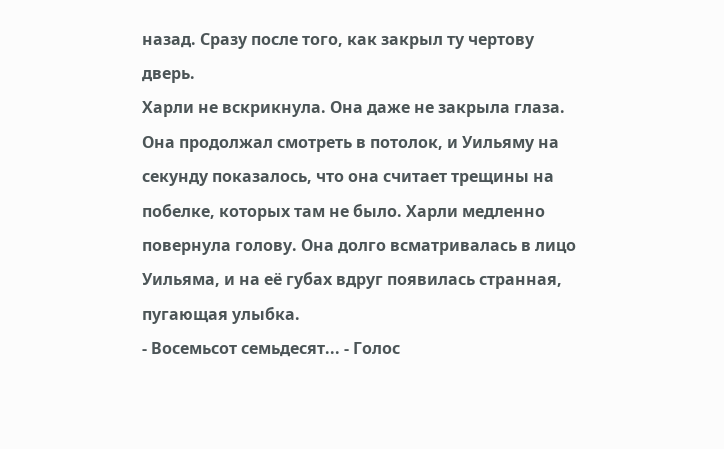назад. Сразу после того, как закрыл ту чертову дверь.
Харли не вскрикнула. Она даже не закрыла глаза. Она продолжал смотреть в потолок, и Уильяму на секунду показалось, что она считает трещины на побелке, которых там не было. Харли медленно повернула голову. Она долго всматривалась в лицо Уильяма, и на её губах вдруг появилась странная, пугающая улыбка.
- Восемьсот семьдесят... - Голос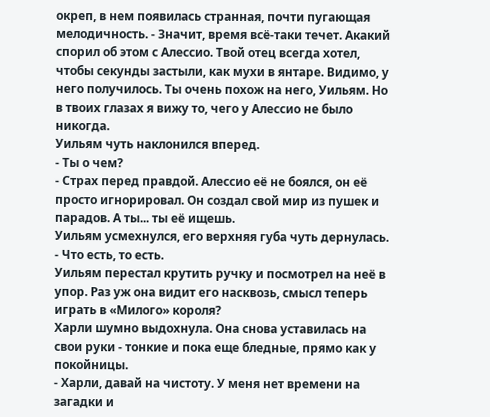окреп, в нем появилась странная, почти пугающая мелодичность. - Значит, время всё-таки течет. Акакий спорил об этом с Алессио. Твой отец всегда хотел, чтобы секунды застыли, как мухи в янтаре. Видимо, у него получилось. Ты очень похож на него, Уильям. Но в твоих глазах я вижу то, чего у Алессио не было никогда.
Уильям чуть наклонился вперед.
- Ты о чем?
- Страх перед правдой. Алессио её не боялся, он её просто игнорировал. Он создал свой мир из пушек и парадов. А ты... ты её ищешь.
Уильям усмехнулся, его верхняя губа чуть дернулась.
- Что есть, то есть.
Уильям перестал крутить ручку и посмотрел на неё в упор. Раз уж она видит его насквозь, смысл теперь играть в «Милого» короля?
Харли шумно выдохнула. Она снова уставилась на свои руки - тонкие и пока еще бледные, прямо как у покойницы.
- Харли, давай на чистоту. У меня нет времени на загадки и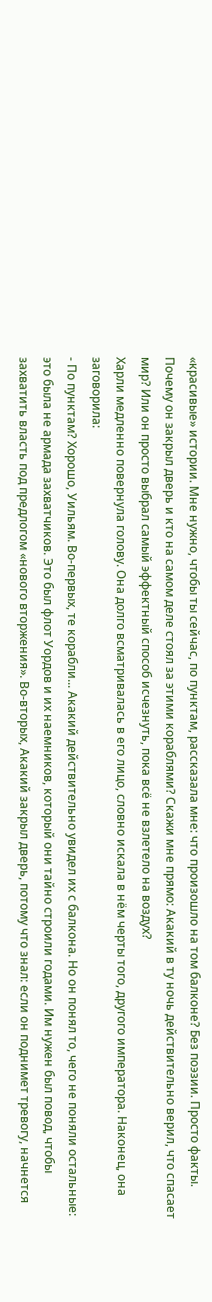«красивые» истории. Мне нужно, чтобы ты сейчас, по пунктам, рассказала мне: что произошло на том балконе? Без поэзии. Просто факты. Почему он закрыл дверь и кто на самом деле стоял за этими кораблями? Скажи мне прямо: Акакий в ту ночь действительно верил, что спасает мир? Или он просто выбрал самый эффектный способ исчезнуть, пока всё не взлетело на воздух?
Харли медленно повернула голову. Она долго всматривалась в его лицо, словно искала в нём черты того, другого императора. Наконец, она заговорила:
- По пунктам? Хорошо, Уильям. Во-первых, те корабли... Акакий действительно увидел их с балкона. Но он понял то, чего не поняли остальные: это была не армада захватчиков. Это был флот Уордов и их наемников, который они тайно строили годами. Им нужен был повод, чтобы захватить власть под предлогом «нового вторжения». Во-вторых, Акакий закрыл дверь, потому что знал: если он поднимет тревогу, начнется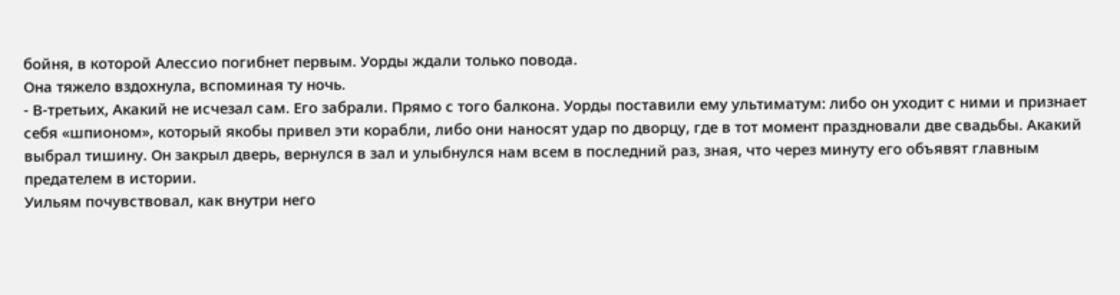бойня, в которой Алессио погибнет первым. Уорды ждали только повода.
Она тяжело вздохнула, вспоминая ту ночь.
- В-третьих, Акакий не исчезал сам. Его забрали. Прямо с того балкона. Уорды поставили ему ультиматум: либо он уходит с ними и признает себя «шпионом», который якобы привел эти корабли, либо они наносят удар по дворцу, где в тот момент праздновали две свадьбы. Акакий выбрал тишину. Он закрыл дверь, вернулся в зал и улыбнулся нам всем в последний раз, зная, что через минуту его объявят главным предателем в истории.
Уильям почувствовал, как внутри него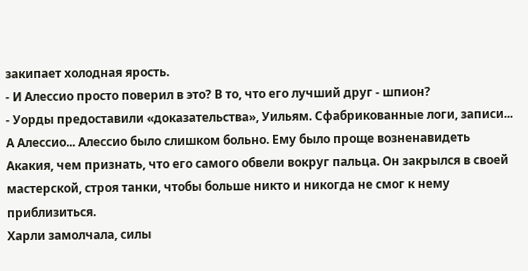закипает холодная ярость.
- И Алессио просто поверил в это? В то, что его лучший друг - шпион?
- Уорды предоставили «доказательства», Уильям. Сфабрикованные логи, записи... А Алессио... Алессио было слишком больно. Ему было проще возненавидеть Акакия, чем признать, что его самого обвели вокруг пальца. Он закрылся в своей мастерской, строя танки, чтобы больше никто и никогда не смог к нему приблизиться.
Харли замолчала, силы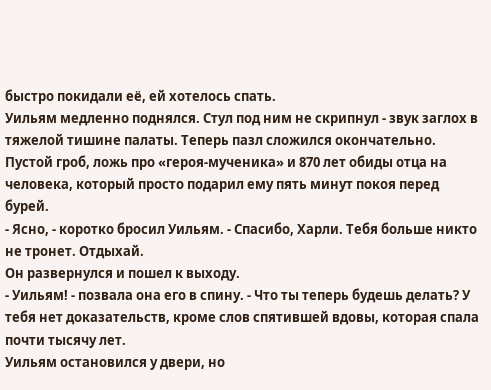быстро покидали её, ей хотелось спать.
Уильям медленно поднялся. Стул под ним не скрипнул - звук заглох в тяжелой тишине палаты. Теперь пазл сложился окончательно. Пустой гроб, ложь про «героя-мученика» и 870 лет обиды отца на человека, который просто подарил ему пять минут покоя перед бурей.
- Ясно, - коротко бросил Уильям. - Спасибо, Харли. Тебя больше никто не тронет. Отдыхай.
Он развернулся и пошел к выходу.
- Уильям! - позвала она его в спину. - Что ты теперь будешь делать? У тебя нет доказательств, кроме слов спятившей вдовы, которая спала почти тысячу лет.
Уильям остановился у двери, но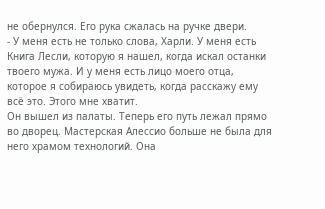не обернулся. Его рука сжалась на ручке двери.
- У меня есть не только слова, Харли. У меня есть Книга Лесли, которую я нашел, когда искал останки твоего мужа. И у меня есть лицо моего отца, которое я собираюсь увидеть, когда расскажу ему всё это. Этого мне хватит.
Он вышел из палаты. Теперь его путь лежал прямо во дворец. Мастерская Алессио больше не была для него храмом технологий. Она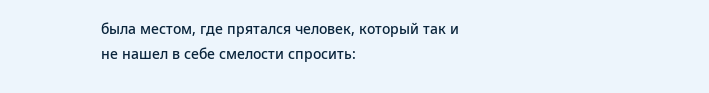была местом, где прятался человек, который так и не нашел в себе смелости спросить: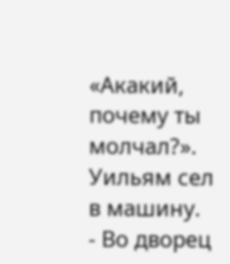«Акакий, почему ты молчал?».
Уильям сел в машину.
- Во дворец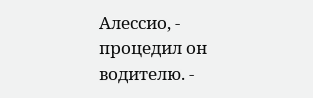Алессио, - процедил он водителю. -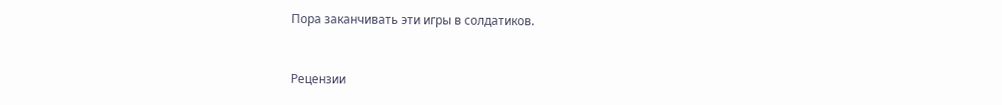Пора заканчивать эти игры в солдатиков.


Рецензии